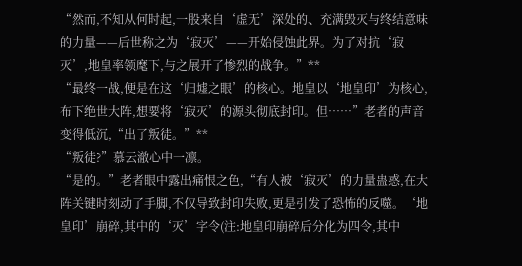“然而,不知从何时起,一股来自‘虚无’深处的、充满毁灭与终结意味的力量——后世称之为‘寂灭’——开始侵蚀此界。为了对抗‘寂灭’,地皇率领麾下,与之展开了惨烈的战争。”**
“最终一战,便是在这‘归墟之眼’的核心。地皇以‘地皇印’为核心,布下绝世大阵,想要将‘寂灭’的源头彻底封印。但……”老者的声音变得低沉,“出了叛徒。”**
“叛徒?”慕云澈心中一凛。
“是的。”老者眼中露出痛恨之色,“有人被‘寂灭’的力量蛊惑,在大阵关键时刻动了手脚,不仅导致封印失败,更是引发了恐怖的反噬。‘地皇印’崩碎,其中的‘灭’字令(注:地皇印崩碎后分化为四令,其中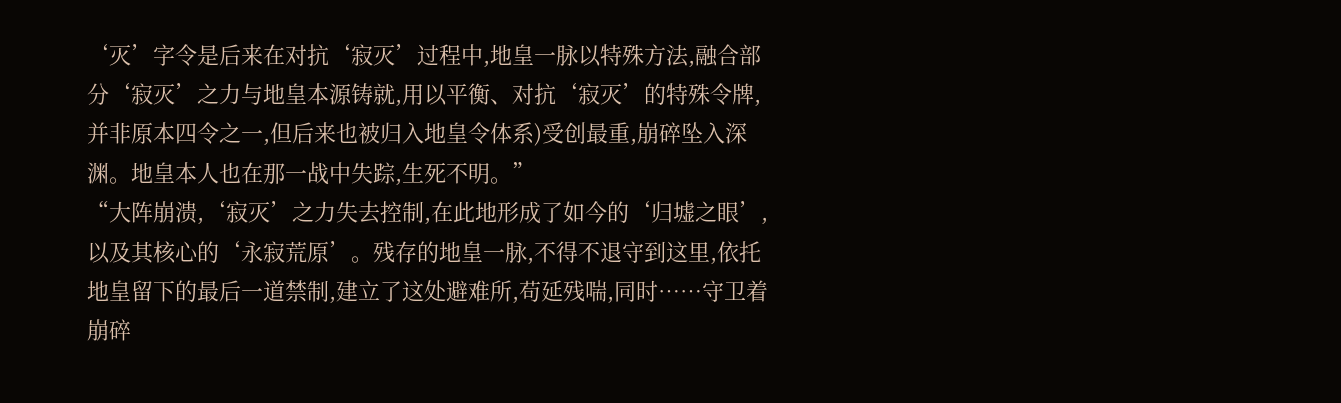‘灭’字令是后来在对抗‘寂灭’过程中,地皇一脉以特殊方法,融合部分‘寂灭’之力与地皇本源铸就,用以平衡、对抗‘寂灭’的特殊令牌,并非原本四令之一,但后来也被归入地皇令体系)受创最重,崩碎坠入深渊。地皇本人也在那一战中失踪,生死不明。”
“大阵崩溃,‘寂灭’之力失去控制,在此地形成了如今的‘归墟之眼’,以及其核心的‘永寂荒原’。残存的地皇一脉,不得不退守到这里,依托地皇留下的最后一道禁制,建立了这处避难所,苟延残喘,同时……守卫着崩碎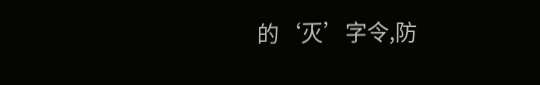的‘灭’字令,防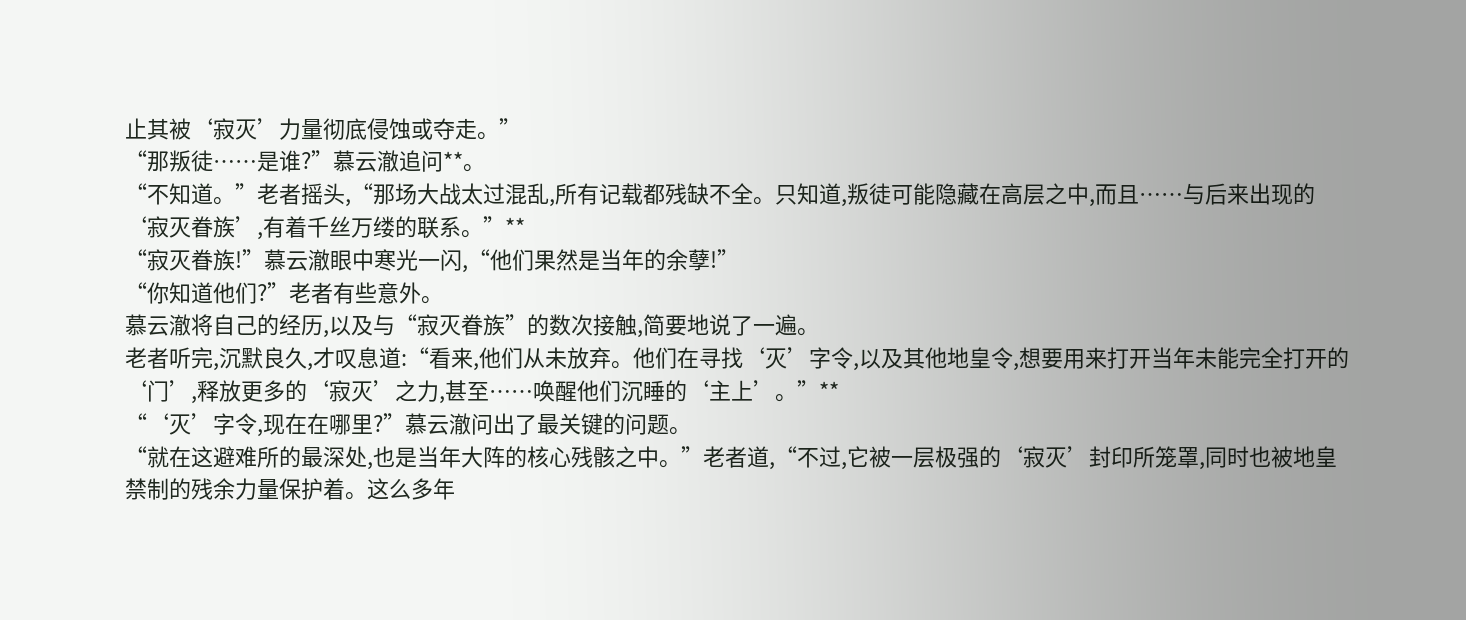止其被‘寂灭’力量彻底侵蚀或夺走。”
“那叛徒……是谁?”慕云澈追问**。
“不知道。”老者摇头,“那场大战太过混乱,所有记载都残缺不全。只知道,叛徒可能隐藏在高层之中,而且……与后来出现的‘寂灭眷族’,有着千丝万缕的联系。”**
“寂灭眷族!”慕云澈眼中寒光一闪,“他们果然是当年的余孽!”
“你知道他们?”老者有些意外。
慕云澈将自己的经历,以及与“寂灭眷族”的数次接触,简要地说了一遍。
老者听完,沉默良久,才叹息道:“看来,他们从未放弃。他们在寻找‘灭’字令,以及其他地皇令,想要用来打开当年未能完全打开的‘门’,释放更多的‘寂灭’之力,甚至……唤醒他们沉睡的‘主上’。”**
“‘灭’字令,现在在哪里?”慕云澈问出了最关键的问题。
“就在这避难所的最深处,也是当年大阵的核心残骸之中。”老者道,“不过,它被一层极强的‘寂灭’封印所笼罩,同时也被地皇禁制的残余力量保护着。这么多年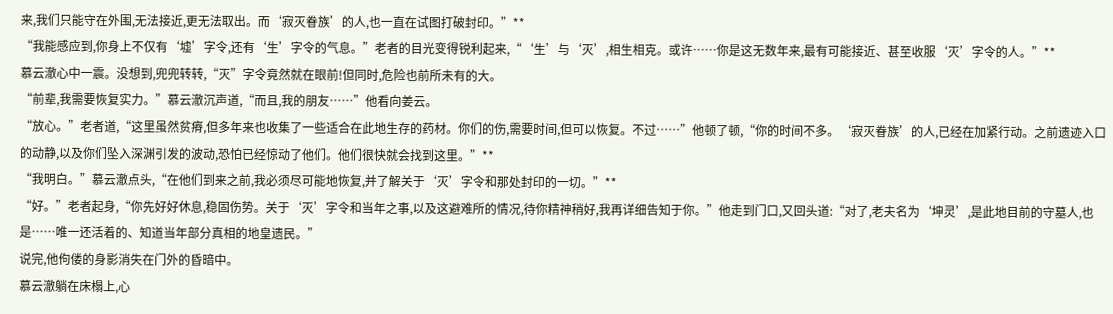来,我们只能守在外围,无法接近,更无法取出。而‘寂灭眷族’的人,也一直在试图打破封印。”**
“我能感应到,你身上不仅有‘墟’字令,还有‘生’字令的气息。”老者的目光变得锐利起来,“‘生’与‘灭’,相生相克。或许……你是这无数年来,最有可能接近、甚至收服‘灭’字令的人。”**
慕云澈心中一震。没想到,兜兜转转,“灭”字令竟然就在眼前!但同时,危险也前所未有的大。
“前辈,我需要恢复实力。”慕云澈沉声道,“而且,我的朋友……”他看向姜云。
“放心。”老者道,“这里虽然贫瘠,但多年来也收集了一些适合在此地生存的药材。你们的伤,需要时间,但可以恢复。不过……”他顿了顿,“你的时间不多。‘寂灭眷族’的人,已经在加紧行动。之前遗迹入口的动静,以及你们坠入深渊引发的波动,恐怕已经惊动了他们。他们很快就会找到这里。”**
“我明白。”慕云澈点头,“在他们到来之前,我必须尽可能地恢复,并了解关于‘灭’字令和那处封印的一切。”**
“好。”老者起身,“你先好好休息,稳固伤势。关于‘灭’字令和当年之事,以及这避难所的情况,待你精神稍好,我再详细告知于你。”他走到门口,又回头道:“对了,老夫名为‘坤灵’,是此地目前的守墓人,也是……唯一还活着的、知道当年部分真相的地皇遗民。”
说完,他佝偻的身影消失在门外的昏暗中。
慕云澈躺在床榻上,心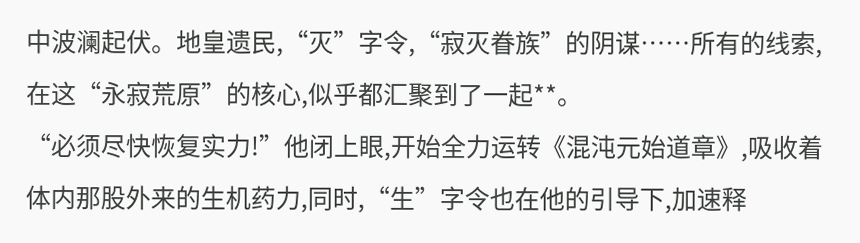中波澜起伏。地皇遗民,“灭”字令,“寂灭眷族”的阴谋……所有的线索,在这“永寂荒原”的核心,似乎都汇聚到了一起**。
“必须尽快恢复实力!”他闭上眼,开始全力运转《混沌元始道章》,吸收着体内那股外来的生机药力,同时,“生”字令也在他的引导下,加速释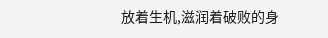放着生机,滋润着破败的身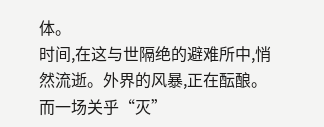体。
时间,在这与世隔绝的避难所中,悄然流逝。外界的风暴,正在酝酿。而一场关乎“灭”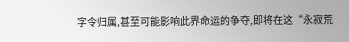字令归属,甚至可能影响此界命运的争夺,即将在这“永寂荒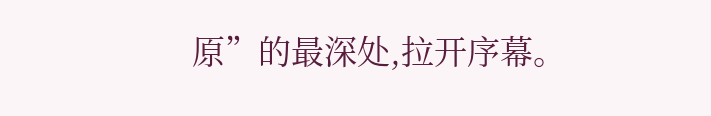原”的最深处,拉开序幕。